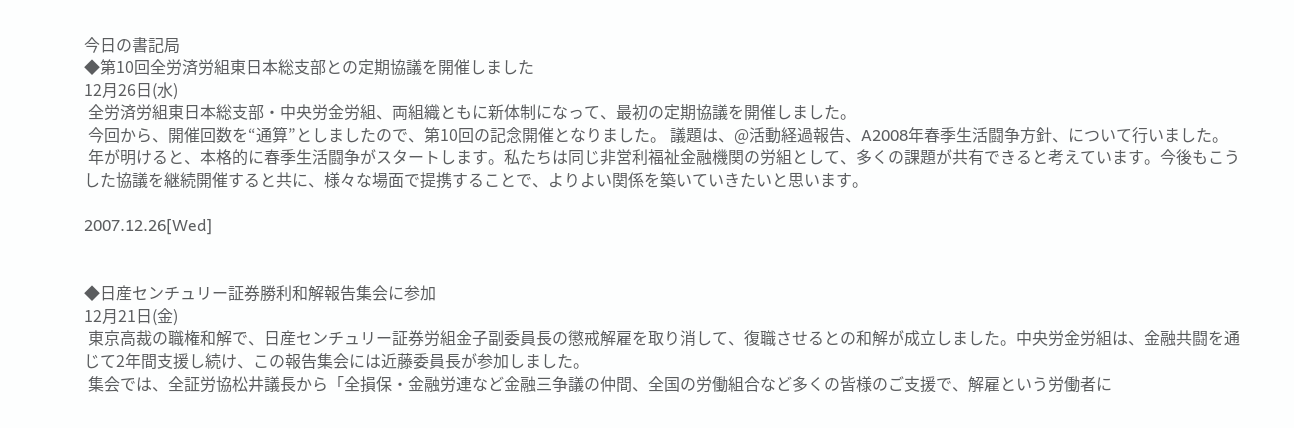今日の書記局
◆第10回全労済労組東日本総支部との定期協議を開催しました
12月26日(水)
 全労済労組東日本総支部・中央労金労組、両組織ともに新体制になって、最初の定期協議を開催しました。
 今回から、開催回数を“通算”としましたので、第10回の記念開催となりました。 議題は、@活動経過報告、A2008年春季生活闘争方針、について行いました。
 年が明けると、本格的に春季生活闘争がスタートします。私たちは同じ非営利福祉金融機関の労組として、多くの課題が共有できると考えています。今後もこうした協議を継続開催すると共に、様々な場面で提携することで、よりよい関係を築いていきたいと思います。

2007.12.26[Wed]


◆日産センチュリー証券勝利和解報告集会に参加
12月21日(金)
 東京高裁の職権和解で、日産センチュリー証券労組金子副委員長の懲戒解雇を取り消して、復職させるとの和解が成立しました。中央労金労組は、金融共闘を通じて2年間支援し続け、この報告集会には近藤委員長が参加しました。
 集会では、全証労協松井議長から「全損保・金融労連など金融三争議の仲間、全国の労働組合など多くの皆様のご支援で、解雇という労働者に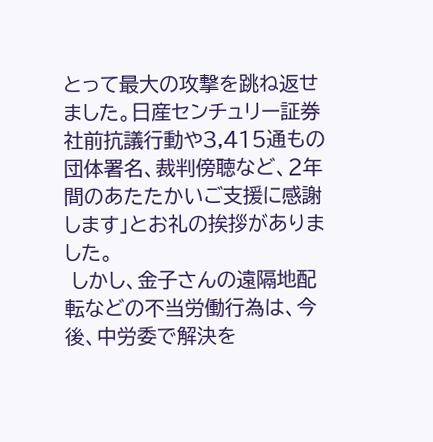とって最大の攻撃を跳ね返せました。日産センチュリー証券社前抗議行動や3,415通もの団体署名、裁判傍聴など、2年間のあたたかいご支援に感謝します」とお礼の挨拶がありました。
 しかし、金子さんの遠隔地配転などの不当労働行為は、今後、中労委で解決を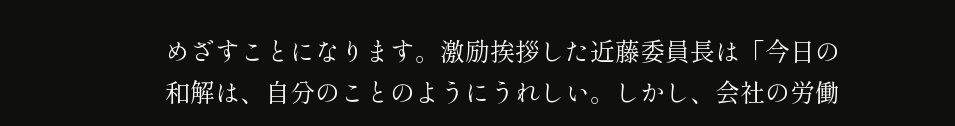めざすことになります。激励挨拶した近藤委員長は「今日の和解は、自分のことのようにうれしい。しかし、会社の労働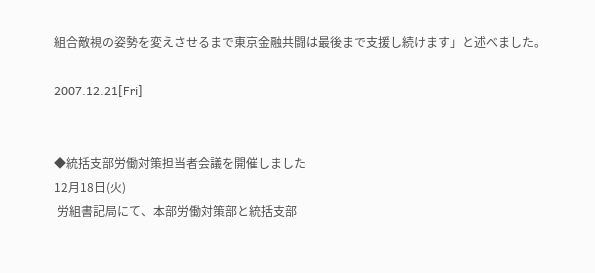組合敵視の姿勢を変えさせるまで東京金融共闘は最後まで支援し続けます」と述べました。

2007.12.21[Fri]


◆統括支部労働対策担当者会議を開催しました
12月18日(火)
 労組書記局にて、本部労働対策部と統括支部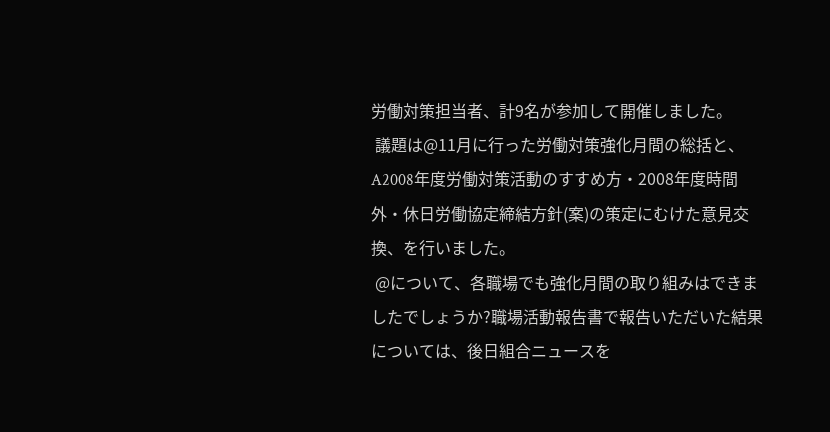労働対策担当者、計9名が参加して開催しました。
 議題は@11月に行った労働対策強化月間の総括と、A2008年度労働対策活動のすすめ方・2008年度時間外・休日労働協定締結方針(案)の策定にむけた意見交換、を行いました。
 @について、各職場でも強化月間の取り組みはできましたでしょうか?職場活動報告書で報告いただいた結果については、後日組合ニュースを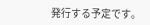発行する予定です。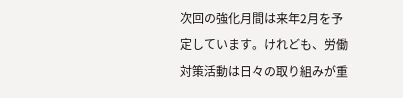次回の強化月間は来年2月を予定しています。けれども、労働対策活動は日々の取り組みが重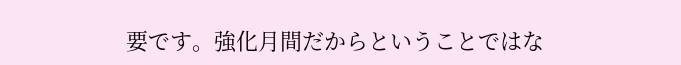要です。強化月間だからということではな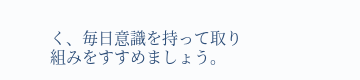く、毎日意識を持って取り組みをすすめましょう。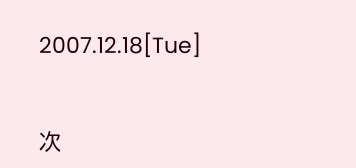2007.12.18[Tue]


次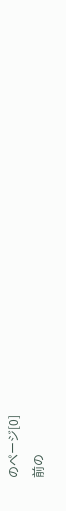のページ[0]
前の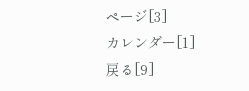ページ[3]
カレンダー[1]
戻る[9]